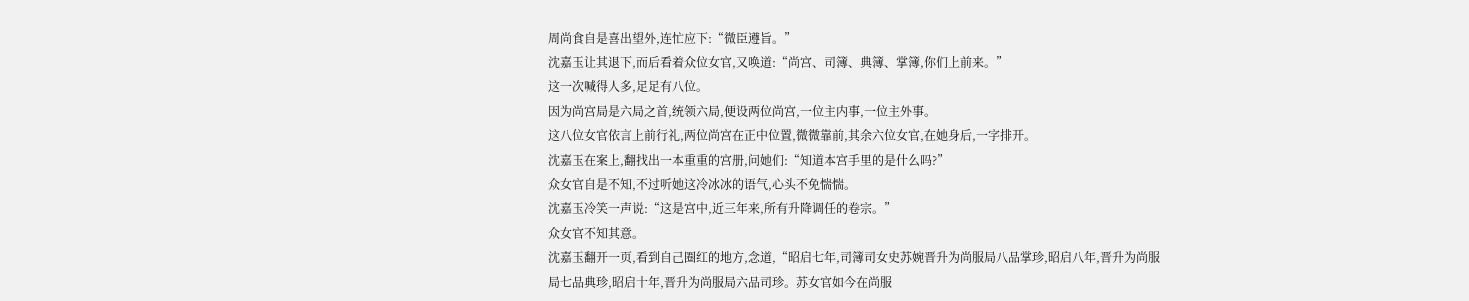周尚食自是喜出望外,连忙应下:“微臣遵旨。”
沈嘉玉让其退下,而后看着众位女官,又唤道:“尚宫、司簿、典簿、掌簿,你们上前来。”
这一次喊得人多,足足有八位。
因为尚宫局是六局之首,统领六局,便设两位尚宫,一位主内事,一位主外事。
这八位女官依言上前行礼,两位尚宫在正中位置,微微靠前,其余六位女官,在她身后,一字排开。
沈嘉玉在案上,翻找出一本重重的宫册,问她们:“知道本宫手里的是什么吗?”
众女官自是不知,不过听她这冷冰冰的语气,心头不免惴惴。
沈嘉玉冷笑一声说:“这是宫中,近三年来,所有升降调任的卷宗。”
众女官不知其意。
沈嘉玉翻开一页,看到自己圈红的地方,念道,“昭启七年,司簿司女史苏婉晋升为尚服局八品掌珍,昭启八年,晋升为尚服局七品典珍,昭启十年,晋升为尚服局六品司珍。苏女官如今在尚服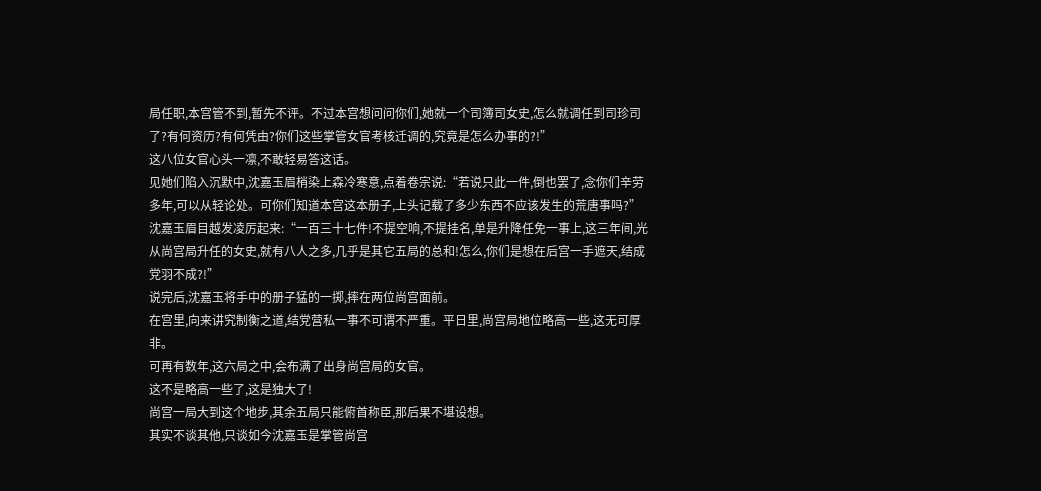局任职,本宫管不到,暂先不评。不过本宫想问问你们,她就一个司簿司女史,怎么就调任到司珍司了?有何资历?有何凭由?你们这些掌管女官考核迁调的,究竟是怎么办事的?!”
这八位女官心头一凛,不敢轻易答这话。
见她们陷入沉默中,沈嘉玉眉梢染上森冷寒意,点着卷宗说:“若说只此一件,倒也罢了,念你们辛劳多年,可以从轻论处。可你们知道本宫这本册子,上头记载了多少东西不应该发生的荒唐事吗?”
沈嘉玉眉目越发凌厉起来:“一百三十七件!不提空响,不提挂名,单是升降任免一事上,这三年间,光从尚宫局升任的女史,就有八人之多,几乎是其它五局的总和!怎么,你们是想在后宫一手遮天,结成党羽不成?!”
说完后,沈嘉玉将手中的册子猛的一掷,摔在两位尚宫面前。
在宫里,向来讲究制衡之道,结党营私一事不可谓不严重。平日里,尚宫局地位略高一些,这无可厚非。
可再有数年,这六局之中,会布满了出身尚宫局的女官。
这不是略高一些了,这是独大了!
尚宫一局大到这个地步,其余五局只能俯首称臣,那后果不堪设想。
其实不谈其他,只谈如今沈嘉玉是掌管尚宫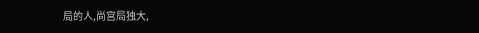局的人,尚宫局独大,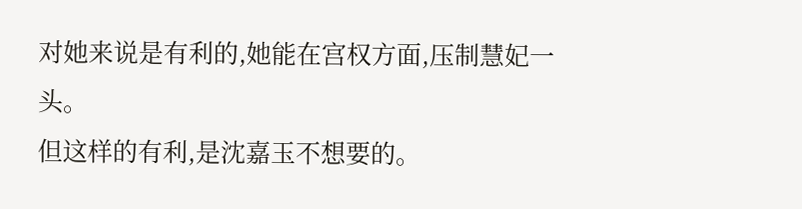对她来说是有利的,她能在宫权方面,压制慧妃一头。
但这样的有利,是沈嘉玉不想要的。